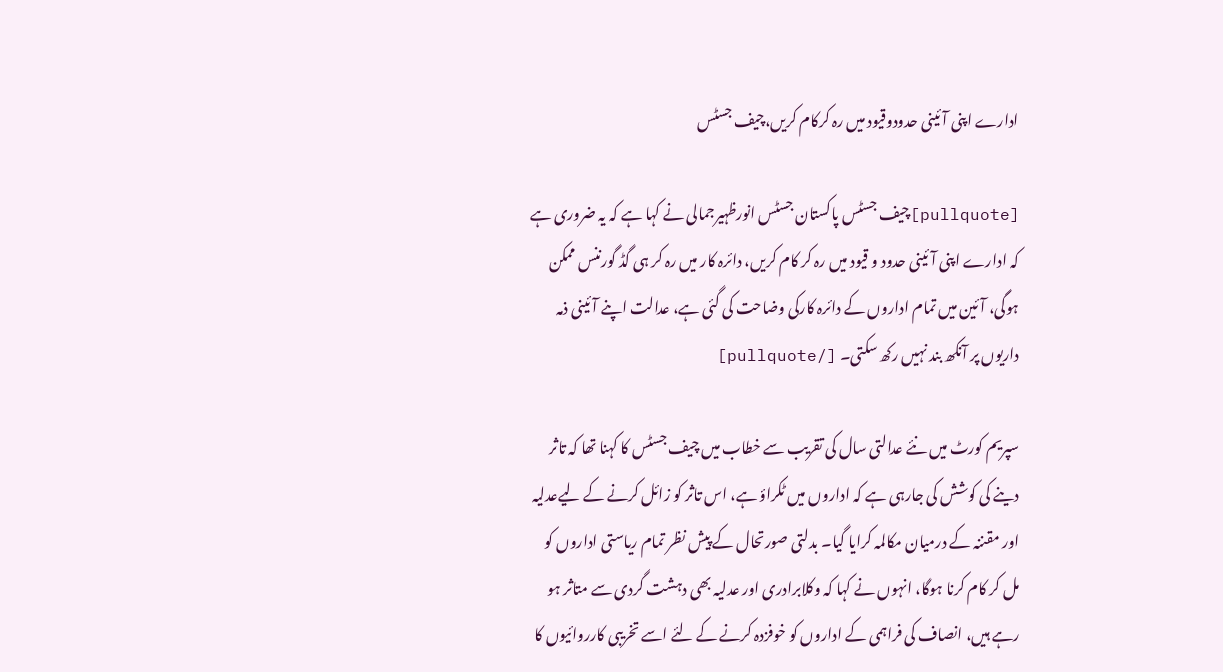ادارے اپنی آئینی حدودوقیود میں رہ کرکام کریں،چیف جسٹس

[pullquote]چیف جسٹس پاکستان جسٹس انورظہیرجمالی نے کہا ہے کہ یہ ضروری ہے کہ ادارے اپنی آئینی حدود و قیود میں رہ کر کام کریں، دائرہ کار میں رہ کر ہی گڈ گورننس ممکن ہوگی، آئین میں تمام اداروں کے دائرہ کارکی وضاحت کی گئی ہے، عدالت اپنے آئینی ذمہ داریوں پر آنکھ بند نہیں رکھ سکتی۔ [/pullquote]

سپریم کورٹ میں نئے عدالتی سال کی تقریب سے خطاب میں چیف جسٹس کا کہنا تھا کہ تاثر دینے کی کوشش کی جارہی ہے کہ اداروں میں ٹکراؤ ہے، اس تاثر کو زائل کرنے کے لیےعدلیہ اور مقننہ کے درمیان مکالمہ کرایا گیا۔ بدلتی صورتحال کے پیش نظر تمام ریاستی اداروں کو مل کر کام کرنا ہوگا، انہوں نے کہا کہ وکلابرادری اور عدلیہ بھی دہشت گردی سے متاثر ہو رہے ہیں، انصاف کی فراہمی کے اداروں کو خوفزدہ کرنے کے لئے اسے تخریبی کارروائیوں کا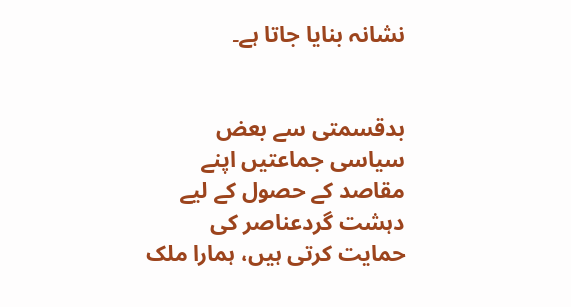نشانہ بنایا جاتا ہے۔


بدقسمتی سے بعض سیاسی جماعتیں اپنے مقاصد کے حصول کے لیے دہشت گردعناصر کی حمایت کرتی ہیں، ہمارا ملک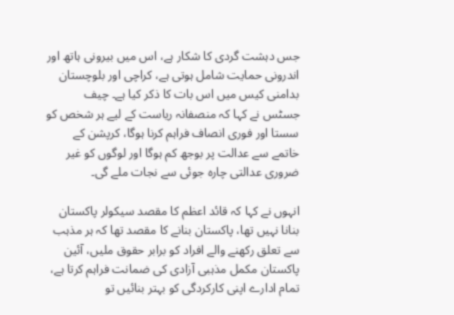جس دہشت گردی کا شکار ہے، اس میں بیرونی ہاتھ اور اندرونی حمایت شامل ہوتی ہے، کراچی اور بلوچستان بدامنی کیس میں اس بات کا ذکر کیا ہے۔ چیف جسٹس نے کہا کہ منصفانہ ریاست کے لیے ہر شخص کو سستا اور فوری انصاف فراہم کرنا ہوگا، کرپشن کے خاتمے سے عدالت پر بوجھ کم ہوگا اور لوگوں کو غیر ضروری عدالتی چارہ جوئی سے نجات ملے گی۔

انہوں نے کہا کہ قائد اعظم کا مقصد سیکولر پاکستان بنانا نہیں تھا، پاکستان بنانے کا مقصد تھا کہ ہر مذہب سے تعلق رکھنے والے افراد کو برابر حقوق ملیں، آئین پاکستان مکمل مذہبی آزادی کی ضمانت فراہم کرتا ہے، تمام ادارے اپنی کارکردگی کو بہتر بنائیں تو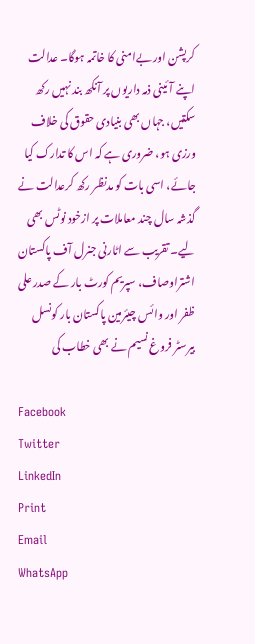کرپشن اور بےامنی کا خاتمہ ہوگا۔ عدالت اپنے آئینی ذمہ داریوں پر آنکھ بند نہیں رکھ سکتیں، جہاں بھی بنیادی حقوق کی خلاف ورزی ہو، ضروری ہے کہ اس کا تدارک کیا جائے، اسی بات کو مدنظر رکھ کرعدالت نے گذشہ سال چند معاملات پر ازخود نوٹس بھی لیے۔ تقریب سے اٹارنی جنرل آف پاکستان اشتراوصاف، سپریم کورٹ بار کے صدر علی ظفر اور وائس چیئرمین پاکستان بار کونسل بیرسٹر فروغ نسیم نے بھی خطاب کی

Facebook
Twitter
LinkedIn
Print
Email
WhatsApp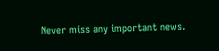Never miss any important news.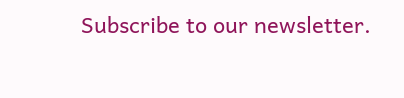Subscribe to our newsletter.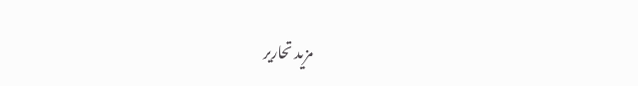مزید تحاریر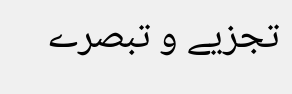تجزیے و تبصرے